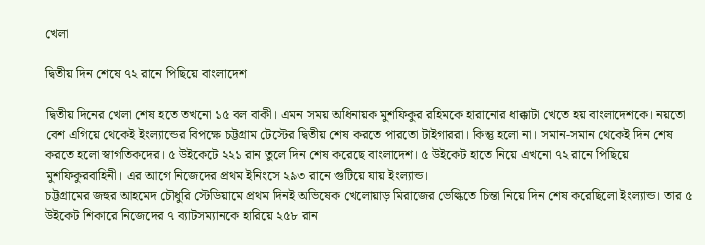খেলা

দ্বিতীয় দিন শেষে ৭২ রানে পিছিয়ে বাংলাদেশ

দ্বিতীয় দিনের খেলা শেষ হতে তখনো ১৫ বল বাকী। এমন সময় অধিনায়ক মুশফিকুর রহিমকে হারানোর ধাক্কাটা খেতে হয় বাংলাদেশকে। নয়তো বেশ এগিয়ে থেকেই ইংল্যান্ডের বিপক্ষে চট্টগ্রাম টেস্টের দ্বিতীয় শেষ করতে পারতো টাইগাররা। কিন্তু হলো না। সমান-সমান থেকেই দিন শেষ করতে হলো স্বাগতিকদের। ৫ উইকেটে ২২১ রান তুলে দিন শেষ করেছে বাংলাদেশ। ৫ উইকেট হাতে নিয়ে এখনো ৭২ রানে পিছিয়ে মুশফিকুরবাহিনী। এর আগে নিজেদের প্রথম ইনিংসে ২৯৩ রানে গুটিয়ে যায় ইংল্যান্ড।
চট্টগ্রামের জহুর আহমেদ চৌধুরি স্টেডিয়ামে প্রথম দিনই অভিষেক খেলোয়াড় মিরাজের ভেল্কিতে চিন্তা নিয়ে দিন শেষ করেছিলো ইংল্যান্ড। তার ৫ উইকেট শিকারে নিজেদের ৭ ব্যাটসম্যানকে হারিয়ে ২৫৮ রান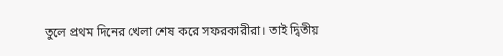তুলে প্রথম দিনের খেলা শেষ করে সফরকারীরা। তাই দ্বিতীয়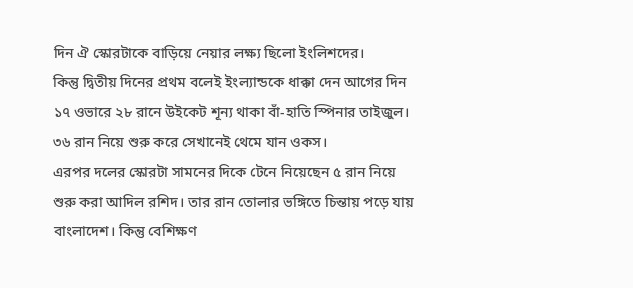দিন ঐ স্কোরটাকে বাড়িয়ে নেয়ার লক্ষ্য ছিলো ইংলিশদের।
কিন্তু দ্বিতীয় দিনের প্রথম বলেই ইংল্যান্ডকে ধাক্কা দেন আগের দিন ১৭ ওভারে ২৮ রানে উইকেট শূন্য থাকা বাঁ-হাতি স্পিনার তাইজুল। ৩৬ রান নিয়ে শুরু করে সেখানেই থেমে যান ওকস।
এরপর দলের স্কোরটা সামনের দিকে টেনে নিয়েছেন ৫ রান নিয়ে শুরু করা আদিল রশিদ। তার রান তোলার ভঙ্গিতে চিন্তায় পড়ে যায় বাংলাদেশ। কিন্তু বেশিক্ষণ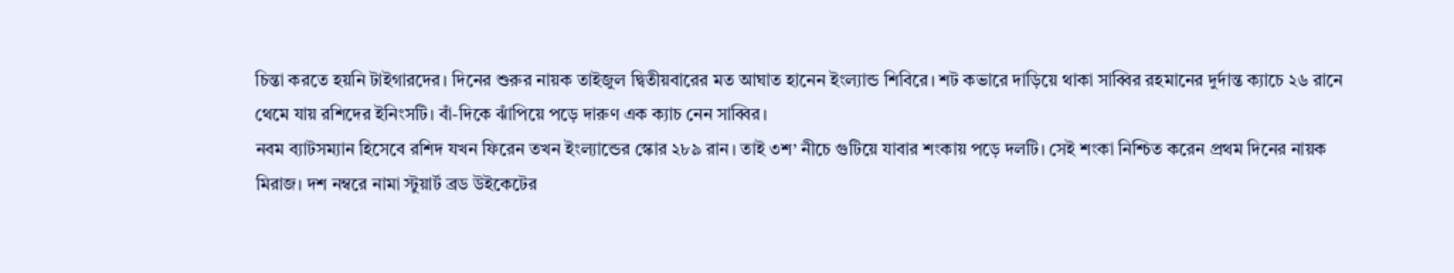চিন্তা করতে হয়নি টাইগারদের। দিনের শুরুর নায়ক তাইজুল দ্বিতীয়বারের মত আঘাত হানেন ইংল্যান্ড শিবিরে। শট কভারে দাড়িয়ে থাকা সাব্বির রহমানের দুর্দান্ত ক্যাচে ২৬ রানে থেমে যায় রশিদের ইনিংসটি। বাঁ-দিকে ঝাঁপিয়ে পড়ে দারুণ এক ক্যাচ নেন সাব্বির।
নবম ব্যাটসম্যান হিসেবে রশিদ যখন ফিরেন তখন ইংল্যান্ডের স্কোর ২৮৯ রান। তাই ৩শ’ নীচে গুটিয়ে যাবার শংকায় পড়ে দলটি। সেই শংকা নিশ্চিত করেন প্রথম দিনের নায়ক মিরাজ। দশ নম্বরে নামা স্টুয়ার্ট ব্রড উইকেটের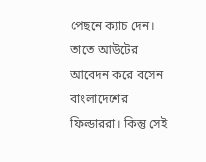পেছনে ক্যাচ দেন। তাতে আউটের আবেদন করে বসেন বাংলাদেশের ফিল্ডাররা। কিন্তু সেই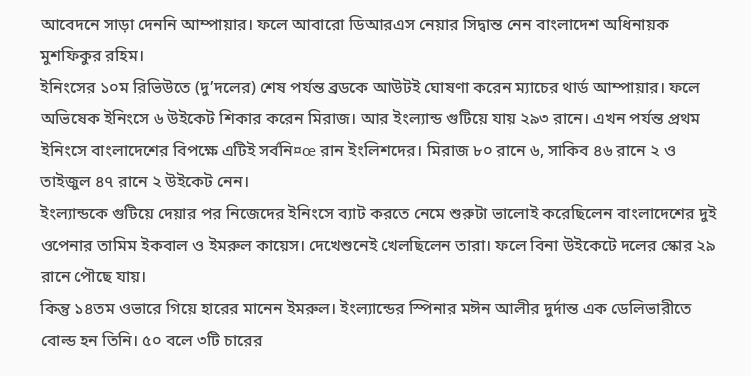আবেদনে সাড়া দেননি আম্পায়ার। ফলে আবারো ডিআরএস নেয়ার সিদ্বান্ত নেন বাংলাদেশ অধিনায়ক মুশফিকুর রহিম।
ইনিংসের ১০ম রিভিউতে (দু’দলের) শেষ পর্যন্ত ব্রডকে আউটই ঘোষণা করেন ম্যাচের থার্ড আম্পায়ার। ফলে অভিষেক ইনিংসে ৬ উইকেট শিকার করেন মিরাজ। আর ইংল্যান্ড গুটিয়ে যায় ২৯৩ রানে। এখন পর্যন্ত প্রথম ইনিংসে বাংলাদেশের বিপক্ষে এটিই সর্বনি¤œ রান ইংলিশদের। মিরাজ ৮০ রানে ৬, সাকিব ৪৬ রানে ২ ও তাইজুল ৪৭ রানে ২ উইকেট নেন।
ইংল্যান্ডকে গুটিয়ে দেয়ার পর নিজেদের ইনিংসে ব্যাট করতে নেমে শুরুটা ভালোই করেছিলেন বাংলাদেশের দুই ওপেনার তামিম ইকবাল ও ইমরুল কায়েস। দেখেশুনেই খেলছিলেন তারা। ফলে বিনা উইকেটে দলের স্কোর ২৯ রানে পৌছে যায়।
কিন্তু ১৪তম ওভারে গিয়ে হারের মানেন ইমরুল। ইংল্যান্ডের স্পিনার মঈন আলীর দুর্দান্ত এক ডেলিভারীতে বোল্ড হন তিনি। ৫০ বলে ৩টি চারের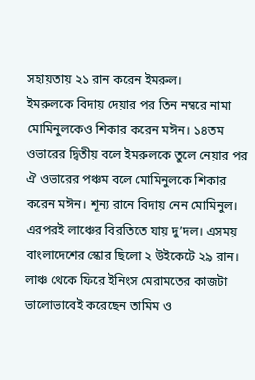সহায়তায় ২১ রান করেন ইমরুল।
ইমরুলকে বিদায় দেয়ার পর তিন নম্বরে নামা মোমিনুলকেও শিকার করেন মঈন। ১৪তম ওভারের দ্বিতীয় বলে ইমরুলকে তুলে নেয়ার পর ঐ ওভারের পঞ্চম বলে মোমিনুলকে শিকার করেন মঈন। শূন্য রানে বিদায় নেন মোমিনুল। এরপরই লাঞ্চের বিরতিতে যায় দু’দল। এসময় বাংলাদেশের স্কোর ছিলো ২ উইকেটে ২৯ রান।
লাঞ্চ থেকে ফিরে ইনিংস মেরামতের কাজটা ভালোভাবেই করেছেন তামিম ও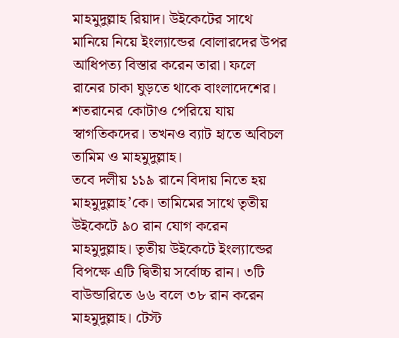মাহমুদুল্লাহ রিয়াদ। উইকেটের সাথে মানিয়ে নিয়ে ইংল্যান্ডের বোলারদের উপর আধিপত্য বিস্তার করেন তারা। ফলে রানের চাকা ঘুড়তে থাকে বাংলাদেশের। শতরানের কোটাও পেরিয়ে যায় স্বাগতিকদের। তখনও ব্যাট হাতে অবিচল তামিম ও মাহমুদুল্লাহ।
তবে দলীয় ১১৯ রানে বিদায় নিতে হয় মাহমুদুল্লাহ’কে। তামিমের সাথে তৃতীয় উইকেটে ৯০ রান যোগ করেন মাহমুদুল্লাহ। তৃতীয় উইকেটে ইংল্যান্ডের বিপক্ষে এটি দ্বিতীয় সর্বোচ্চ রান। ৩টি বাউন্ডারিতে ৬৬ বলে ৩৮ রান করেন মাহমুদুল্লাহ। টেস্ট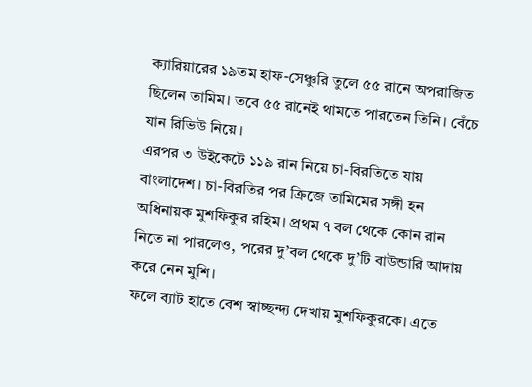ক্যারিয়ারের ১৯তম হাফ-সেঞ্চুরি তুলে ৫৫ রানে অপরাজিত ছিলেন তামিম। তবে ৫৫ রানেই থামতে পারতেন তিনি। বেঁচে যান রিভিউ নিয়ে।
এরপর ৩ উইকেটে ১১৯ রান নিয়ে চা-বিরতিতে যায় বাংলাদেশ। চা-বিরতির পর ক্রিজে তামিমের সঙ্গী হন অধিনায়ক মুশফিকুর রহিম। প্রথম ৭ বল থেকে কোন রান নিতে না পারলেও, পরের দু’বল থেকে দু’টি বাউন্ডারি আদায় করে নেন মুশি।
ফলে ব্যাট হাতে বেশ স্বাচ্ছন্দ্য দেখায় মুশফিকুরকে। এতে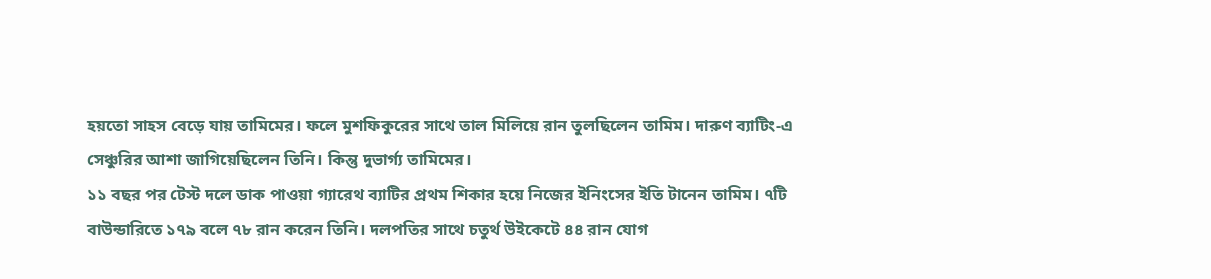হয়তো সাহস বেড়ে যায় তামিমের। ফলে মুশফিকুরের সাথে তাল মিলিয়ে রান তুলছিলেন তামিম। দারুণ ব্যাটিং-এ সেঞ্চুরির আশা জাগিয়েছিলেন তিনি। কিন্তু দুভার্গ্য তামিমের।
১১ বছর পর টেস্ট দলে ডাক পাওয়া গ্যারেথ ব্যাটির প্রথম শিকার হয়ে নিজের ইনিংসের ইতি টানেন তামিম। ৭টি বাউন্ডারিতে ১৭৯ বলে ৭৮ রান করেন তিনি। দলপতির সাথে চতুর্থ উইকেটে ৪৪ রান যোগ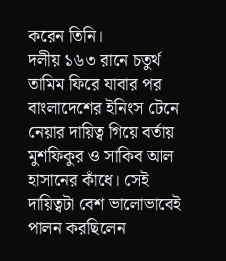করেন তিনি।
দলীয় ১৬৩ রানে চতুর্থ তামিম ফিরে যাবার পর বাংলাদেশের ইনিংস টেনে নেয়ার দায়িত্ব গিয়ে বর্তায় মুশফিকুর ও সাকিব আল হাসানের কাঁধে। সেই দায়িত্বটা বেশ ভালোভাবেই পালন করছিলেন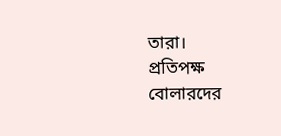তারা।
প্রতিপক্ষ বোলারদের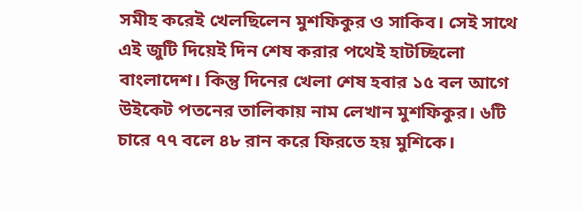সমীহ করেই খেলছিলেন মুশফিকুর ও সাকিব। সেই সাথে এই জুটি দিয়েই দিন শেষ করার পথেই হাটচ্ছিলো বাংলাদেশ। কিন্তু দিনের খেলা শেষ হবার ১৫ বল আগে উইকেট পতনের তালিকায় নাম লেখান মুশফিকুর। ৬টি চারে ৭৭ বলে ৪৮ রান করে ফিরতে হয় মুশিকে।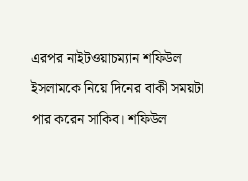এরপর নাইটওয়াচম্যান শফিউল ইসলামকে নিয়ে দিনের বাকী সময়টা পার করেন সাকিব। শফিউল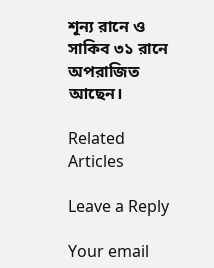শূন্য রানে ও সাকিব ৩১ রানে অপরাজিত আছেন।

Related Articles

Leave a Reply

Your email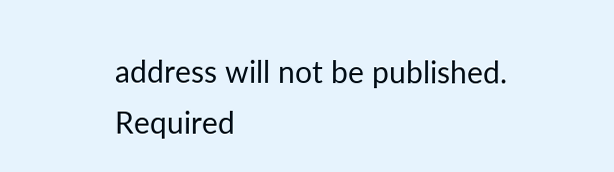address will not be published. Required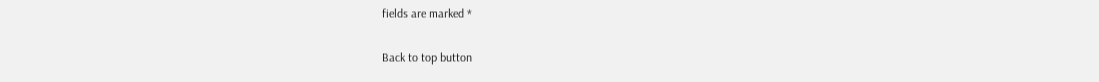fields are marked *

Back to top button